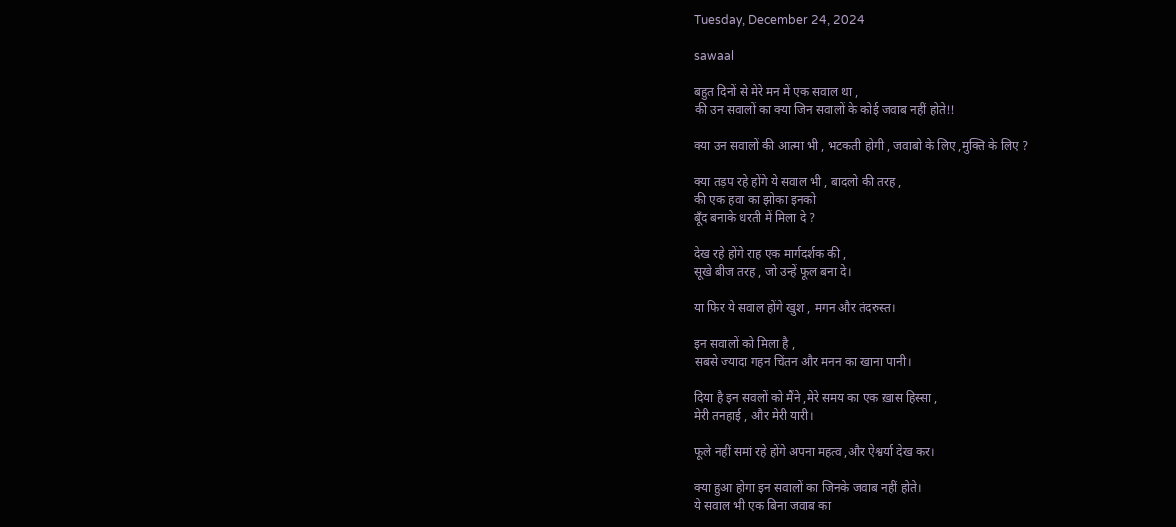Tuesday, December 24, 2024

sawaal

बहुत दिनों से मेरे मन में एक सवाल था ,
की उन सवालों का क्या जिन सवालों के कोई जवाब नहीं होते!!

क्या उन सवालों की आत्मा भी , भटकती होगी , जवाबो के लिए ,मुक्ति के लिए ?

क्या तड़प रहे होंगे ये सवाल भी , बादलो की तरह ,
की एक हवा का झोका इनको
बूँद बनाके धरती में मिला दे ?

देख रहे होंगे राह एक मार्गदर्शक की ,
सूखे बीज तरह , जो उन्हें फूल बना दे।

या फिर ये सवाल होंगे खुश , मगन और तंदरुस्त।

इन सवालों को मिला है ,
सबसे ज्यादा गहन चिंतन और मनन का खाना पानी।

दिया है इन सवलों को मैंने ,मेरे समय का एक ख़ास हिस्सा ,
मेरी तनहाई , और मेरी यारी।

फूले नहीं समां रहे होंगे अपना महत्व ,और ऐश्वर्या देख कर।

क्या हुआ होगा इन सवालों का जिनके जवाब नहीं होते।
ये सवाल भी एक बिना जवाब का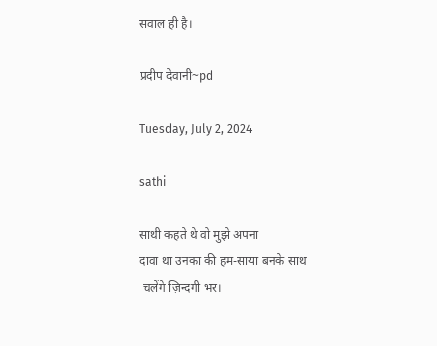सवाल ही है।

प्रदीप देवानी~pd

Tuesday, July 2, 2024

sathi

साथी कहते थे वो मुझे अपना
दावा था उनका की हम-साया बनके साथ
 चलेंगे ज़िन्दगी भर।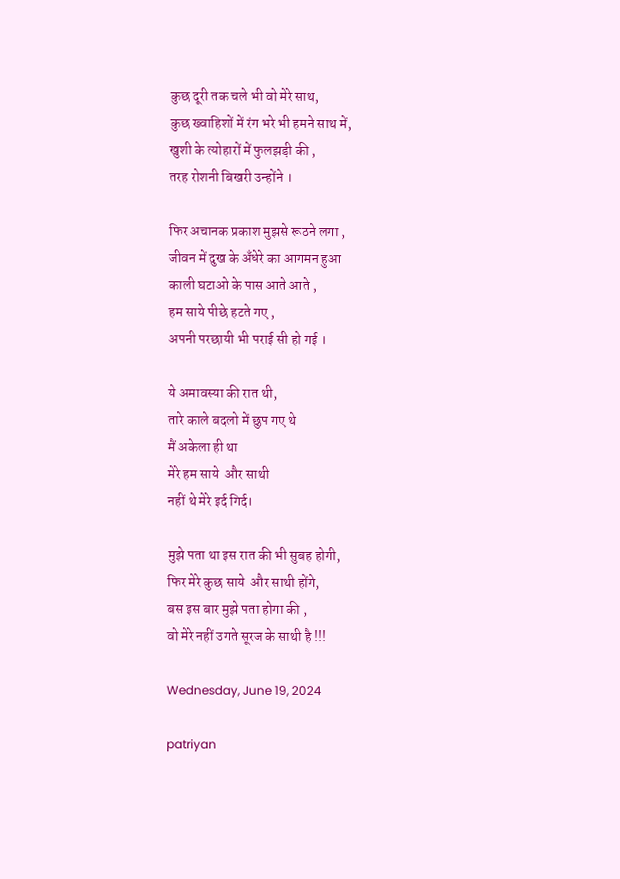कुछ दूरी तक चले भी वो मेरे साथ,
कुछ ख्वाहिशों में रंग भरे भी हमने साथ में,
खुशी के त्योहारों में फुलझड़ी की ,
तरह रोशनी बिखरी उन्होंने ।

फिर अचानक प्रकाश मुझसे रूठने लगा ,
जीवन में दुख के अँधेरे का आगमन हुआ
काली घटाओ के पास आते आते ,
हम साये पीछे हटते गए ,
अपनी परछायी भी पराई सी हो गई ।

ये अमावस्या की रात थी,
तारे काले बदलो में छुप गए थे
मैं अकेला ही था
मेरे हम साये  और साथी
नहीं थे मेरे इर्द गिर्द।

मुझे पता था इस रात की भी सुबह होगी,
फिर मेरे कुछ साये  और साथी होंगे,
बस इस बार मुझे पता होगा की ,
वो मेरे नहीं उगते सूरज के साथी है !!!

Wednesday, June 19, 2024

patriyan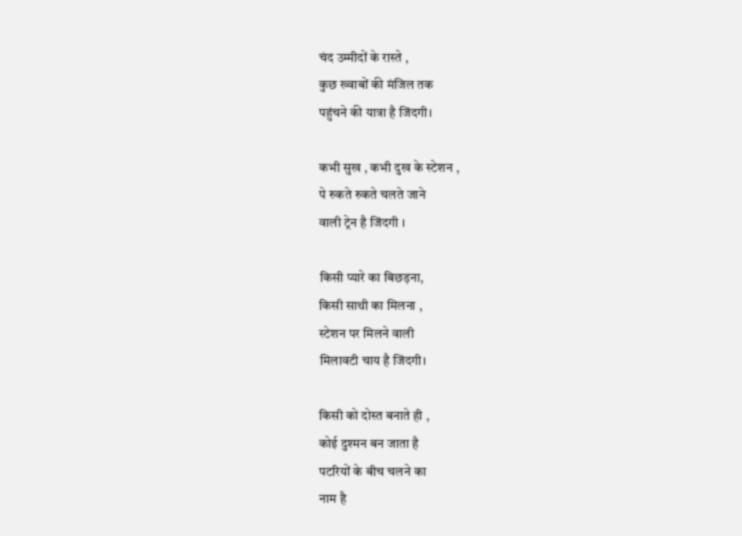चंद उम्मीदों के रास्ते ,
कुछ ख्वाबों की मंजिल तक
पहुंचने की यात्रा है जिंदगी।

कभी सुख , कभी दुख के स्टेशन ,
पे रुकते रुकते चलते जाने
वाली ट्रेन है जिंदगी ।

किसी प्यारे का बिछड़ना,
किसी साथी का मिलना ,
स्टेशन पर मिलने वाली
मिलावटी चाय है जिंदगी।

किसी को दोस्त बनाते ही ,
कोई दुश्मन बन जाता है
पटरियों के बीच चलने का
नाम है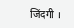जिंदगी ।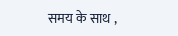समय के साथ ,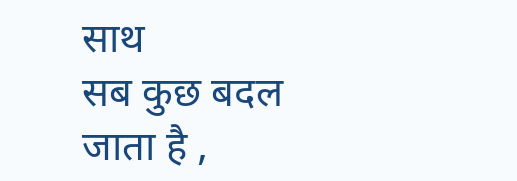साथ
सब कुछ बदल जाता है ,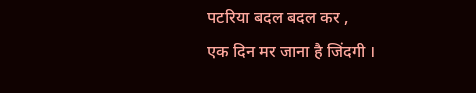पटरिया बदल बदल कर ,
एक दिन मर जाना है जिंदगी ।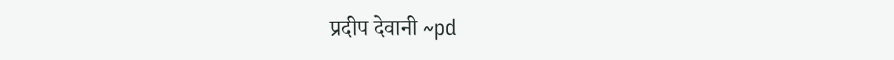प्रदीप देवानी ~pd